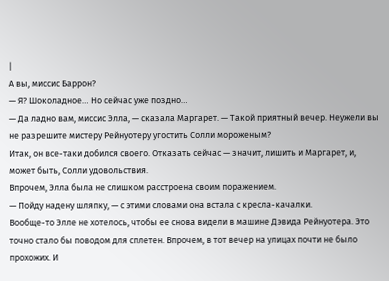|
А вы, миссис Баррон?
— Я? Шоколадное… Но сейчас уже поздно…
— Да ладно вам, миссис Элла, — сказала Маргарет. — Такой приятный вечер. Неужели вы не разрешите мистеру Рейнуотеру угостить Солли мороженым?
Итак, он все-таки добился своего. Отказать сейчас — значит, лишить и Маргарет, и, может быть, Солли удовольствия.
Впрочем, Элла была не слишком расстроена своим поражением.
— Пойду надену шляпку, — с этими словами она встала с кресла-качалки.
Вообще-то Элле не хотелось, чтобы ее снова видели в машине Дэвида Рейнуотера. Это точно стало бы поводом для сплетен. Впрочем, в тот вечер на улицах почти не было прохожих. И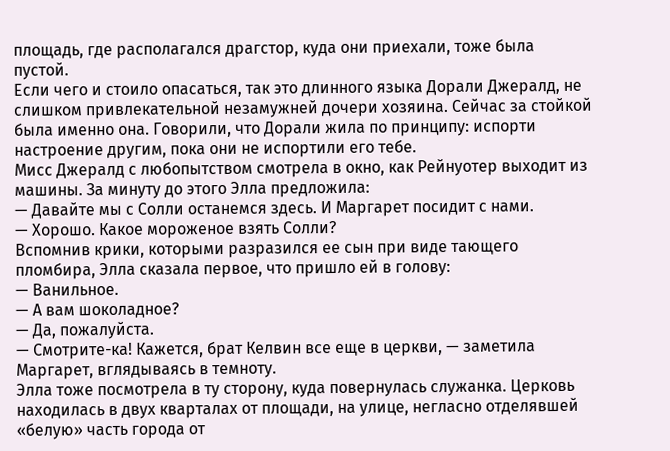площадь, где располагался драгстор, куда они приехали, тоже была пустой.
Если чего и стоило опасаться, так это длинного языка Дорали Джералд, не слишком привлекательной незамужней дочери хозяина. Сейчас за стойкой была именно она. Говорили, что Дорали жила по принципу: испорти настроение другим, пока они не испортили его тебе.
Мисс Джералд с любопытством смотрела в окно, как Рейнуотер выходит из машины. За минуту до этого Элла предложила:
— Давайте мы с Солли останемся здесь. И Маргарет посидит с нами.
— Хорошо. Какое мороженое взять Солли?
Вспомнив крики, которыми разразился ее сын при виде тающего пломбира, Элла сказала первое, что пришло ей в голову:
— Ванильное.
— А вам шоколадное?
— Да, пожалуйста.
— Смотрите-ка! Кажется, брат Келвин все еще в церкви, — заметила Маргарет, вглядываясь в темноту.
Элла тоже посмотрела в ту сторону, куда повернулась служанка. Церковь находилась в двух кварталах от площади, на улице, негласно отделявшей «белую» часть города от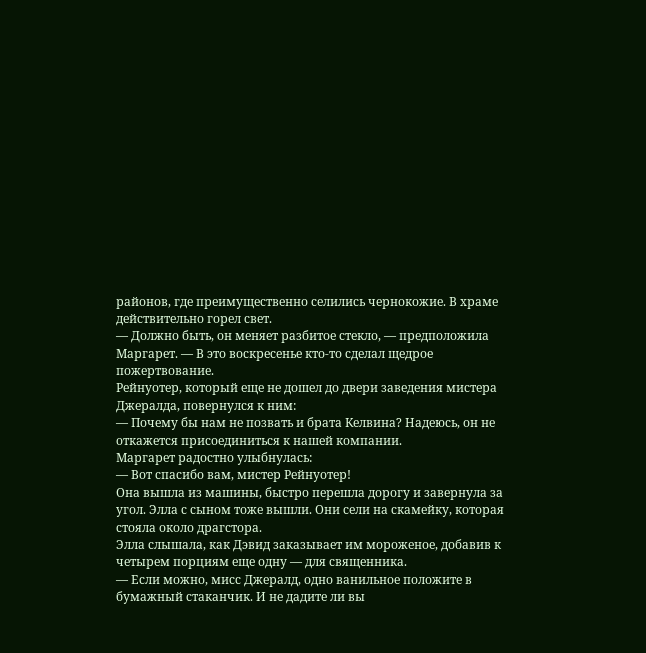районов, где преимущественно селились чернокожие. В храме действительно горел свет.
— Должно быть, он меняет разбитое стекло, — предположила Маргарет. — В это воскресенье кто-то сделал щедрое пожертвование.
Рейнуотер, который еще не дошел до двери заведения мистера Джералда, повернулся к ним:
— Почему бы нам не позвать и брата Келвина? Надеюсь, он не откажется присоединиться к нашей компании.
Маргарет радостно улыбнулась:
— Вот спасибо вам, мистер Рейнуотер!
Она вышла из машины, быстро перешла дорогу и завернула за угол. Элла с сыном тоже вышли. Они сели на скамейку, которая стояла около драгстора.
Элла слышала, как Дэвид заказывает им мороженое, добавив к четырем порциям еще одну — для священника.
— Если можно, мисс Джералд, одно ванильное положите в бумажный стаканчик. И не дадите ли вы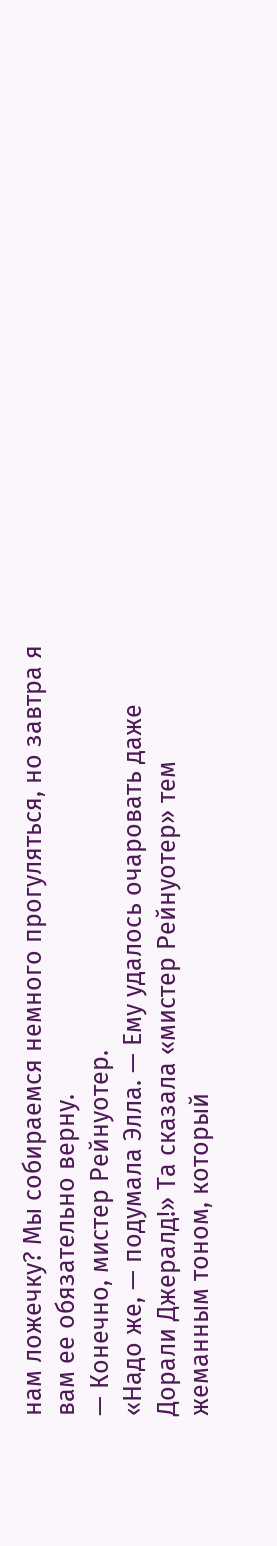нам ложечку? Мы собираемся немного прогуляться, но завтра я вам ее обязательно верну.
— Конечно, мистер Рейнуотер.
«Надо же, — подумала Элла. — Ему удалось очаровать даже Дорали Джералд!» Та сказала «мистер Рейнуотер» тем жеманным тоном, который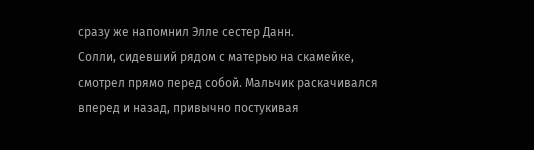сразу же напомнил Элле сестер Данн.
Солли, сидевший рядом с матерью на скамейке, смотрел прямо перед собой. Мальчик раскачивался вперед и назад, привычно постукивая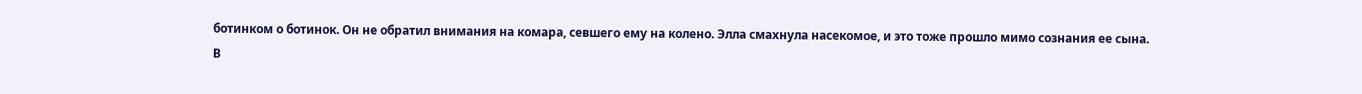ботинком о ботинок. Он не обратил внимания на комара, севшего ему на колено. Элла смахнула насекомое, и это тоже прошло мимо сознания ее сына.
В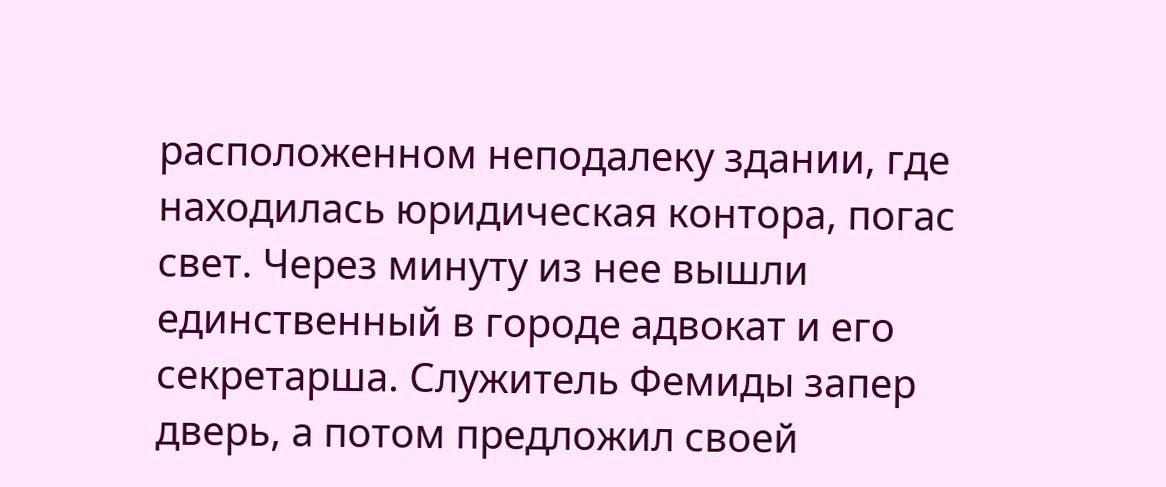расположенном неподалеку здании, где находилась юридическая контора, погас свет. Через минуту из нее вышли единственный в городе адвокат и его секретарша. Служитель Фемиды запер дверь, а потом предложил своей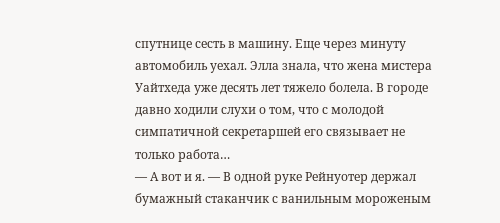спутнице сесть в машину. Еще через минуту автомобиль уехал. Элла знала, что жена мистера Уайтхеда уже десять лет тяжело болела. В городе давно ходили слухи о том, что с молодой симпатичной секретаршей его связывает не только работа…
— А вот и я. — В одной руке Рейнуотер держал бумажный стаканчик с ванильным мороженым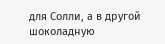для Солли, а в другой шоколадную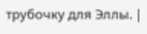трубочку для Эллы. |